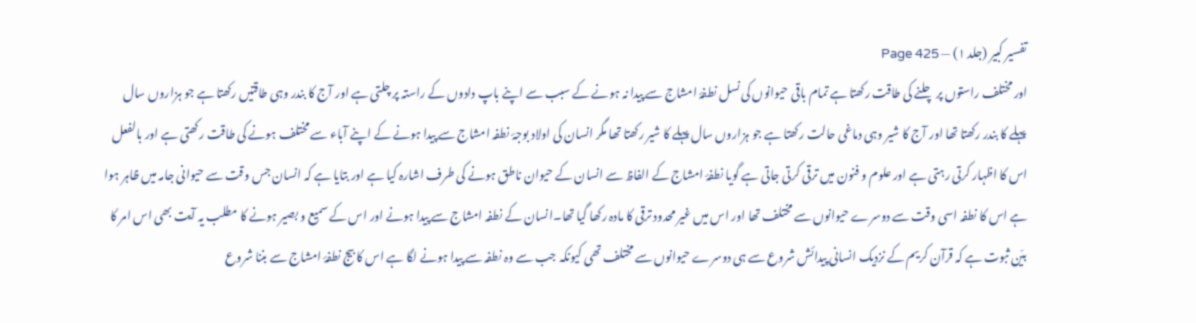تفسیر کبیر (جلد ۱) — Page 425
اور مختلف راستوں پر چلنے کی طاقت رکھتا ہے تمام باقی حیوانوں کی نسل نطفۂ امشاج سے پیدا نہ ہونے کے سبب سے اپنے باپ دادوں کے راستہ پر چلتی ہے اور آج کا بندر وہی طاقتیں رکھتا ہے جو ہزاروں سال پہلے کا بندر رکھتا تھا اور آج کا شیر وہی دماغی حالت رکھتا ہے جو ہزاروں سال پہلے کا شیر رکھتا تھا مگر انسان کی اولاد بوجۂ نطفہ امشاج سے پیدا ہونے کے اپنے آباء سے مختلف ہونے کی طاقت رکھتی ہے اور بالفعل اس کا اظہار کرتی رہتی ہے اور علوم و فنون میں ترقی کرتی جاتی ہے گویا نطفۂ امشاج کے الفاظ سے انسان کے حیوان ناطق ہونے کی طرف اشارہ کیا ہے اور بتایا ہے کہ انسان جس وقت سے حیوانی جامہ میں ظاہر ہوا ہے اس کا نطفہ اسی وقت سے دوسرے حیوانوں سے مختلف تھا اور اس میں غیر محدود ترقی کا مادہ رکھا گیا تھا۔انسان کے نطفہ امشاج سے پیدا ہونے اور اس کے سمیع و بصیر ہونے کا مطلب یہ آیت بھی اس امر کا بیّن ثبوت ہے کہ قرآن کریم کے نزدیک انسانی پیدائش شروع سے ہی دوسرے حیوانوں سے مختلف تھی کیونکہ جب سے وہ نطفہ سے پیدا ہونے لگا ہے اس کا بیج نطفۂ امشاج سے بننا شروع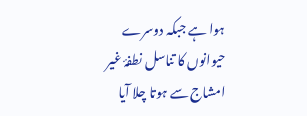ہوا ہے جبکہ دوسرے حیوانوں کا تناسل نطفۂ غیر امشاج سے ہوتا چلا آیا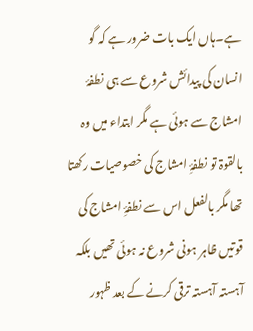ہے۔ہاں ایک بات ضرور ہے کہ گو انسان کی پیدائش شروع سے ہی نطفۂ امشاج سے ہوئی ہے مگر ابتداء میں وہ بالقوۃ تو نطفۂِ امشاج کی خصوصیات رکھتا تھا مگر بالفعل اس سے نطفۂِ امشاج کی قوتیں ظاہر ہونی شروع نہ ہوئی تھیں بلکہ آہستہ آہستہ ترقی کرنے کے بعد ظہور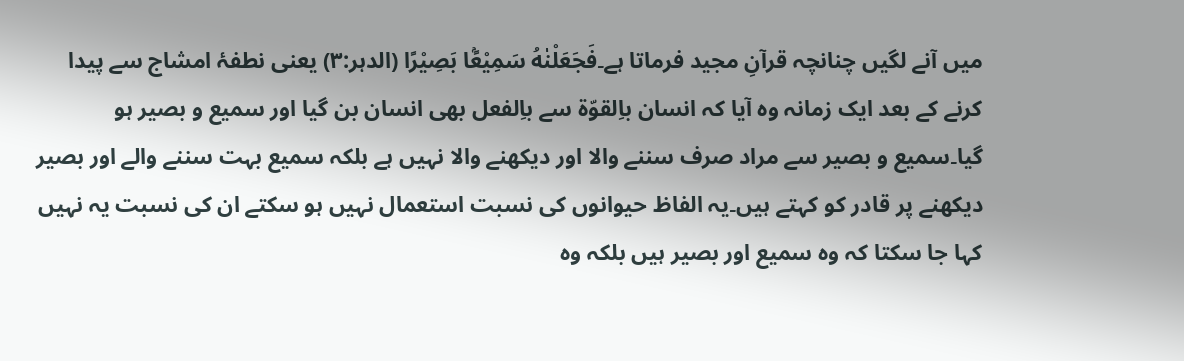میں آنے لگیں چنانچہ قرآنِ مجید فرماتا ہے۔فَجَعَلْنٰهُ سَمِيْعًۢا بَصِيْرًا (الدہر:۳) یعنی نطفۂ امشاج سے پیدا کرنے کے بعد ایک زمانہ وہ آیا کہ انسان باِلقوّۃ سے باِلفعل بھی انسان بن گیا اور سمیع و بصیر ہو گیا۔سمیع و بصیر سے مراد صرف سننے والا اور دیکھنے والا نہیں ہے بلکہ سمیع بہت سننے والے اور بصیر دیکھنے پر قادر کو کہتے ہیں۔یہ الفاظ حیوانوں کی نسبت استعمال نہیں ہو سکتے ان کی نسبت یہ نہیں کہا جا سکتا کہ وہ سمیع اور بصیر ہیں بلکہ وہ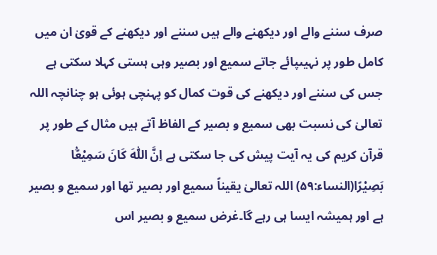صرف سننے والے اور دیکھنے والے ہیں سننے اور دیکھنے کے قویٰ ان میں کامل طور پر نہیںپائے جاتے سمیع اور بصیر وہی ہستی کہلا سکتی ہے جس کی سننے اور دیکھنے کی قوت کمال کو پہنچی ہوئی ہو چنانچہ اللہ تعالیٰ کی نسبت بھی سمیع و بصیر کے الفاظ آتے ہیں مثال کے طور پر قرآن کریم کی یہ آیت پیش کی جا سکتی ہے اِنَّ اللّٰهَ كَانَ سَمِيْعًۢا بَصِيْرًا(النساء:۵۹) اللہ تعالیٰ یقیناً سمیع اور بصیر تھا اور سمیع و بصیر ہے اور ہمیشہ ایسا ہی رہے گا۔غرض سمیع و بصیر اس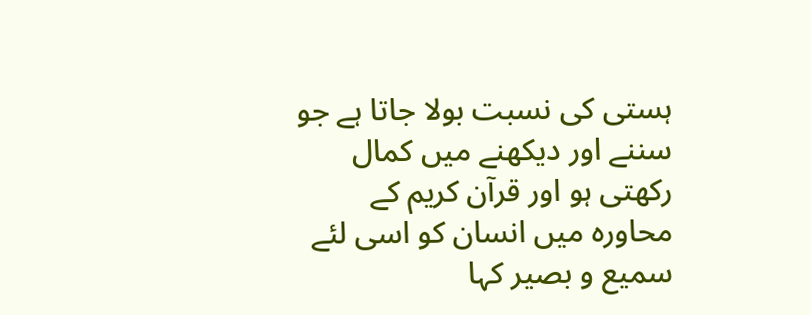ہستی کی نسبت بولا جاتا ہے جو سننے اور دیکھنے میں کمال رکھتی ہو اور قرآن کریم کے محاورہ میں انسان کو اسی لئے سمیع و بصیر کہا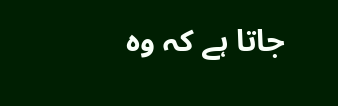جاتا ہے کہ وہ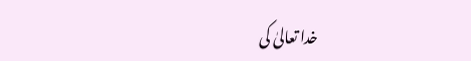خدا تعالیٰ کی